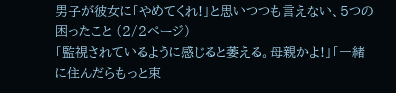男子が彼女に「やめてくれ!」と思いつつも言えない、5つの困ったこと (2/2ページ)
「監視されているように感じると萎える。母親かよ!」「一緒に住んだらもっと束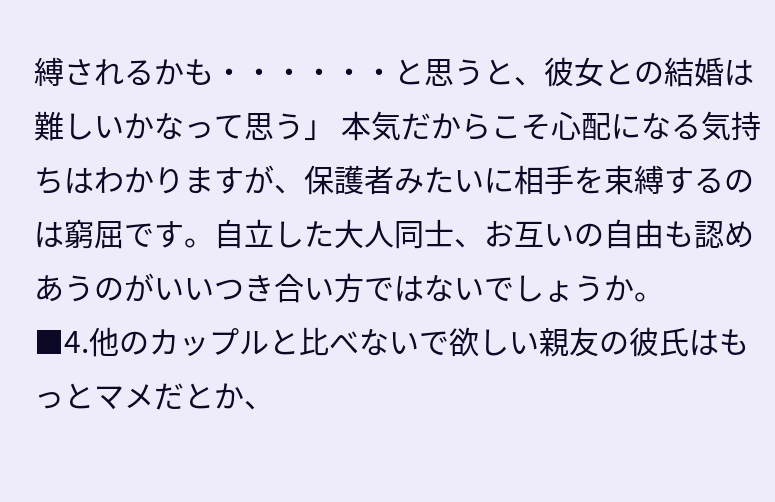縛されるかも・・・・・・と思うと、彼女との結婚は難しいかなって思う」 本気だからこそ心配になる気持ちはわかりますが、保護者みたいに相手を束縛するのは窮屈です。自立した大人同士、お互いの自由も認めあうのがいいつき合い方ではないでしょうか。
■4.他のカップルと比べないで欲しい親友の彼氏はもっとマメだとか、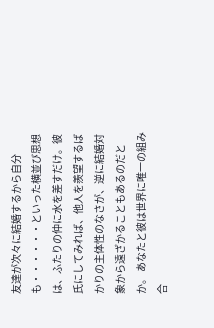友達が次々に結婚するから自分も・・・・・・といった横並び思想は、ふたりの仲に水を差すだけ。彼氏にしてみれば、他人を羨望するばかりの主体性のなさが、逆に結婚対象から遠ざかることもあるのだとか。 あなたと彼は世界に唯一の組み合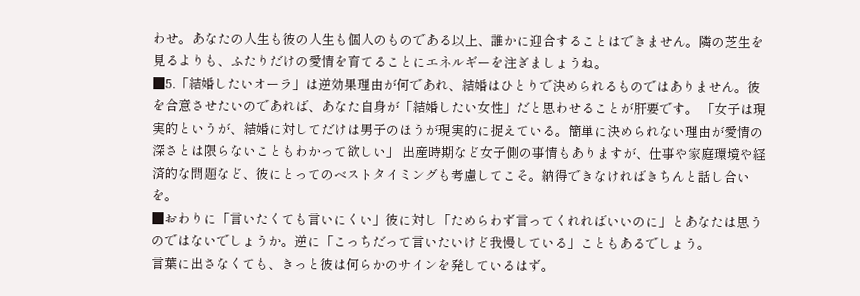わせ。あなたの人生も彼の人生も個人のものである以上、誰かに迎合することはできません。隣の芝生を見るよりも、ふたりだけの愛情を育てることにエネルギーを注ぎましょうね。
■5.「結婚したいオーラ」は逆効果理由が何であれ、結婚はひとりで決められるものではありません。彼を合意させたいのであれば、あなた自身が「結婚したい女性」だと思わせることが肝要です。 「女子は現実的というが、結婚に対してだけは男子のほうが現実的に捉えている。簡単に決められない理由が愛情の深さとは限らないこともわかって欲しい」 出産時期など女子側の事情もありますが、仕事や家庭環境や経済的な問題など、彼にとってのベストタイミングも考慮してこそ。納得できなければきちんと話し合いを。
■おわりに「言いたくても言いにくい」彼に対し「ためらわず言ってくれればいいのに」とあなたは思うのではないでしょうか。逆に「こっちだって言いたいけど我慢している」こともあるでしょう。
言葉に出さなくても、きっと彼は何らかのサインを発しているはず。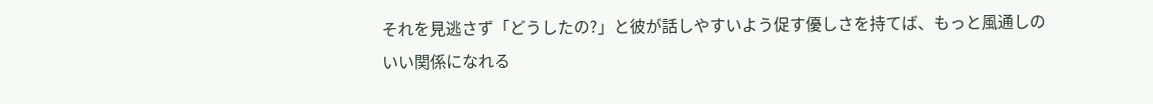それを見逃さず「どうしたの?」と彼が話しやすいよう促す優しさを持てば、もっと風通しのいい関係になれる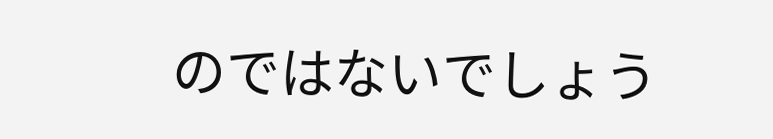のではないでしょう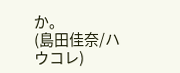か。
(島田佳奈/ハウコレ)